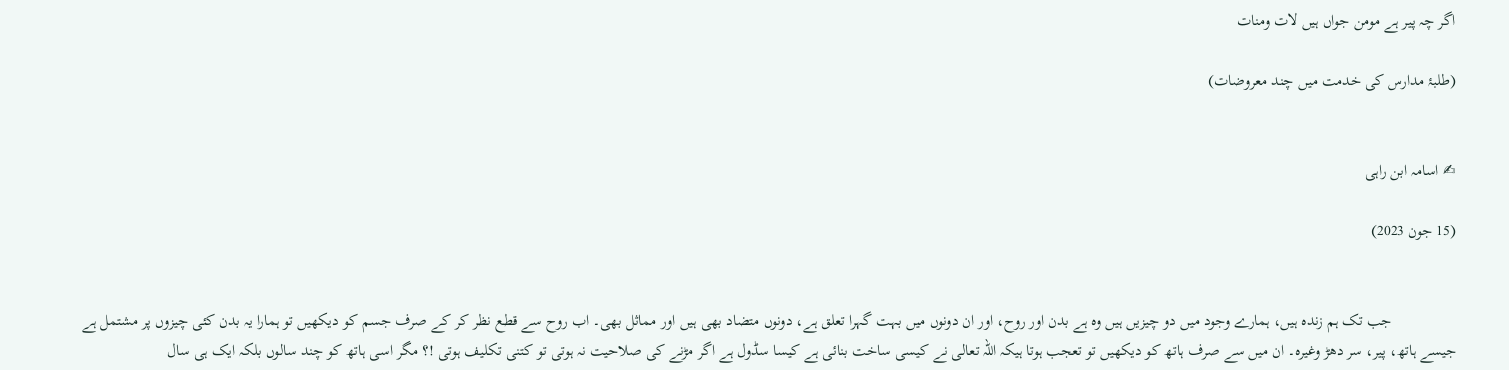اگر چہ پیر ہے مومن جواں ہیں لات ومنات

(طلبۂ مدارس کی خدمت میں چند معروضات)


✍ اسامہ ابن راہی

(15 جون 2023)


                جب تک ہم زندہ ہیں، ہمارے وجود میں دو چیزیں ہیں وہ ہے بدن اور روح، اور ان دونوں میں بہت گہرا تعلق ہے، دونوں متضاد بھی ہیں اور مماثل بھی۔ اب روح سے قطع نظر کر کے صرف جسم کو دیکھیں تو ہمارا یہ بدن کئی چیزوں پر مشتمل ہے جیسے ہاتھ، پیر، سر دھڑ وغیرہ۔ ان میں سے صرف ہاتھ کو دیکھیں تو تعجب ہوتا ہیکہ اللہ تعالی نے کیسی ساخت بنائی ہے کیسا سڈول ہے اگر مڑنے کی صلاحیت نہ ہوتی تو کتنی تکلیف ہوتی !؟ مگر اسی ہاتھ کو چند سالوں بلکہ ایک ہی سال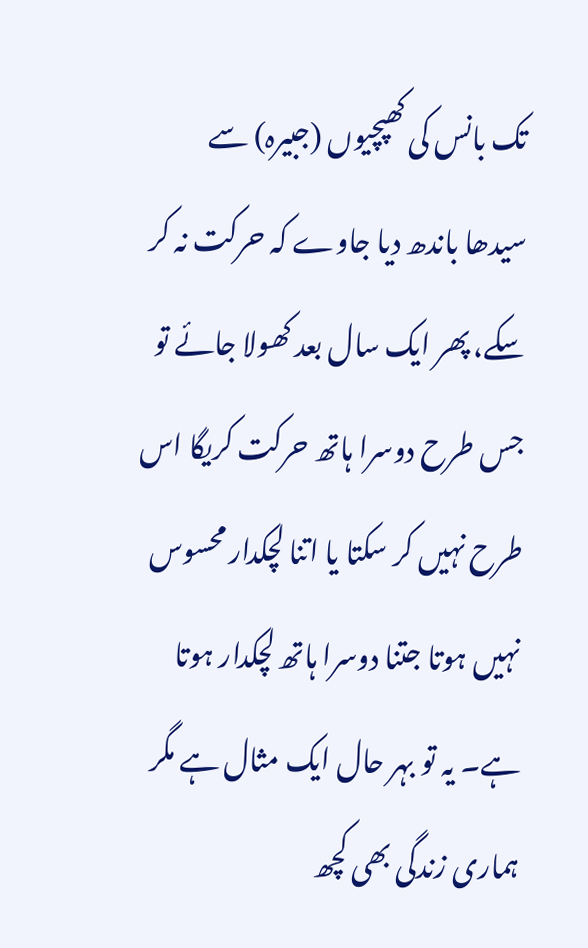تک بانس کی کھپچیوں (جبیرہ) سے سیدھا باندھ دیا جاوے کہ حرکت نہ کر سکے، پھر ایک سال بعد کھولا جائے تو جس طرح دوسرا ہاتھ حرکت کریگا اس طرح نہیں کر سکتا یا اتنا لچکدار محسوس نہیں ہوتا جتنا دوسرا ہاتھ لچکدار ہوتا ہے۔ یہ تو بہر حال ایک مثال ہے مگر ہماری زندگی بھی کچھ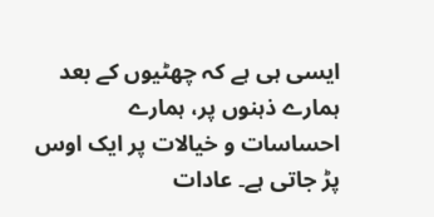ایسی ہی ہے کہ چھٹیوں کے بعد ہمارے ذہنوں پر، ہمارے احساسات و خیالات پر ایک اوس پڑ جاتی ہے۔ عادات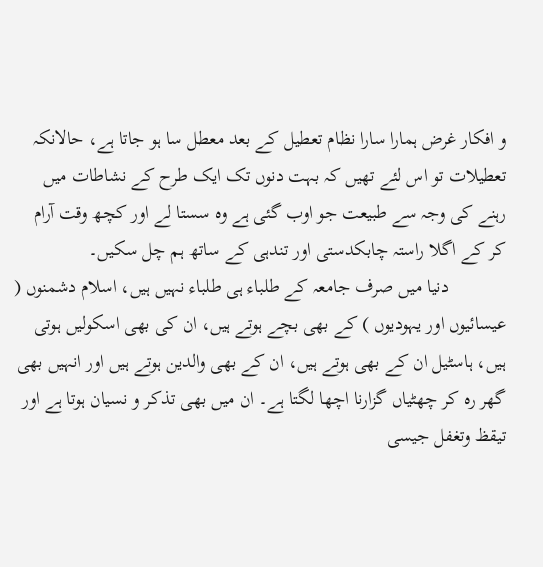و افکار غرض ہمارا سارا نظام تعطیل کے بعد معطل سا ہو جاتا ہے، حالانکہ تعطیلات تو اس لئے تھیں کہ بہت دنوں تک ایک طرح کے نشاطات میں رہنے کی وجہ سے طبیعت جو اوب گئی ہے وہ سستا لے اور کچھ وقت آرام کر کے اگلا راستہ چابکدستی اور تندہی کے ساتھ ہم چل سکیں۔
            دنیا میں صرف جامعہ کے طلباء ہی طلباء نہیں ہیں، اسلام دشمنوں ( عیسائیوں اور یہودیوں ) کے بھی بچے ہوتے ہیں، ان کی بھی اسکولیں ہوتی ہیں، ہاسٹیل ان کے بھی ہوتے ہیں، ان کے بھی والدین ہوتے ہیں اور انہیں بھی گھر رہ کر چھٹیاں گزارنا اچھا لگتا ہے۔ ان میں بھی تذکر و نسیان ہوتا ہے اور تیقظ وتغفل جیسی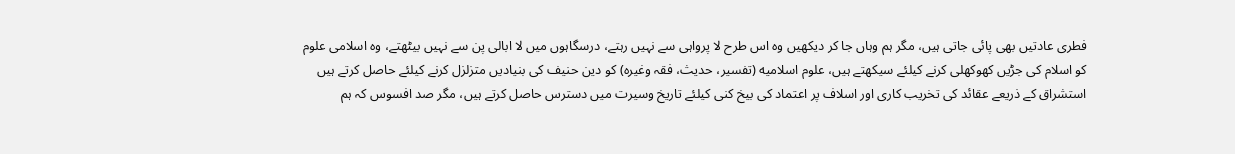فطری عادتیں بھی پائی جاتی ہیں، مگر ہم وہاں جا کر دیکھیں وہ اس طرح لا پرواہی سے نہیں رہتے، درسگاہوں میں لا ابالی پن سے نہیں بیٹھتے، وہ اسلامی علوم کو اسلام کی جڑیں کھوکھلی کرنے کیلئے سیکھتے ہیں، علوم اسلامیه (تفسیر، حدیث، فقہ وغیرہ) کو دین حنیف کی بنیادیں متزلزل کرنے کیلئے حاصل کرتے ہیں استشراق کے ذریعے عقائد کی تخریب کاری اور اسلاف پر اعتماد کی بیخ کنی کیلئے تاریخ وسیرت میں دسترس حاصل کرتے ہیں، مگر صد افسوس کہ ہم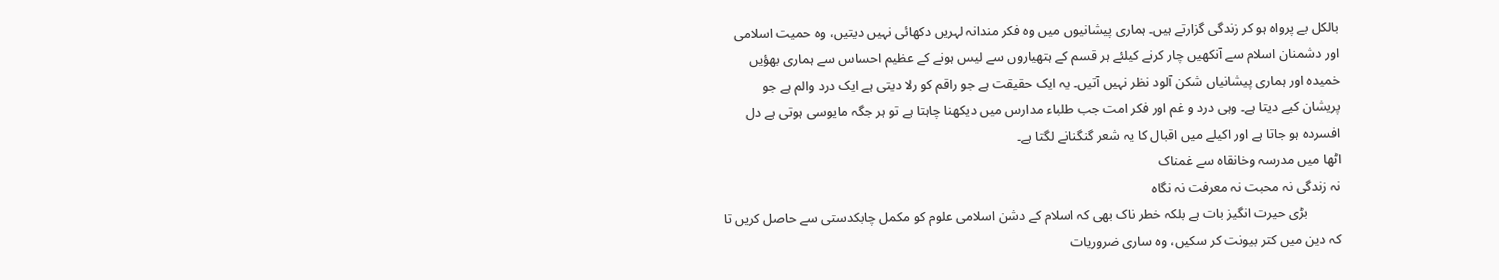بالکل بے پرواہ ہو کر زندگی گزارتے ہیں۔ ہماری پیشانیوں میں وہ فکر مندانہ لہریں دکھائی نہیں دیتیں، وہ حمیت اسلامی اور دشمنان اسلام سے آنکھیں چار کرنے کیلئے ہر قسم کے ہتھیاروں سے لیس ہونے کے عظیم احساس سے ہماری بھؤیں خمیدہ اور ہماری پیشانیاں شکن آلود نظر نہیں آتیں۔ یہ ایک حقیقت ہے جو راقم کو رلا دیتی ہے ایک درد والم ہے جو پریشان کیے دیتا ہے۔ وہی درد و غم اور فکر امت جب طلباء مدارس میں دیکھنا چاہتا ہے تو ہر جگہ مایوسی ہوتی ہے دل افسردہ ہو جاتا ہے اور اکیلے میں اقبال کا یہ شعر گنگنانے لگتا ہے۔
اٹھا میں مدرسہ وخانقاہ سے غمناک
نہ زندگی نہ محبت نہ معرفت نہ نگاه
          بڑی حیرت انگیز بات ہے بلکہ خطر ناک بھی کہ اسلام کے دشن اسلامی علوم کو مکمل چابکدستی سے حاصل کریں تا کہ دین میں کتر بیونت کر سکیں، وہ ساری ضروریات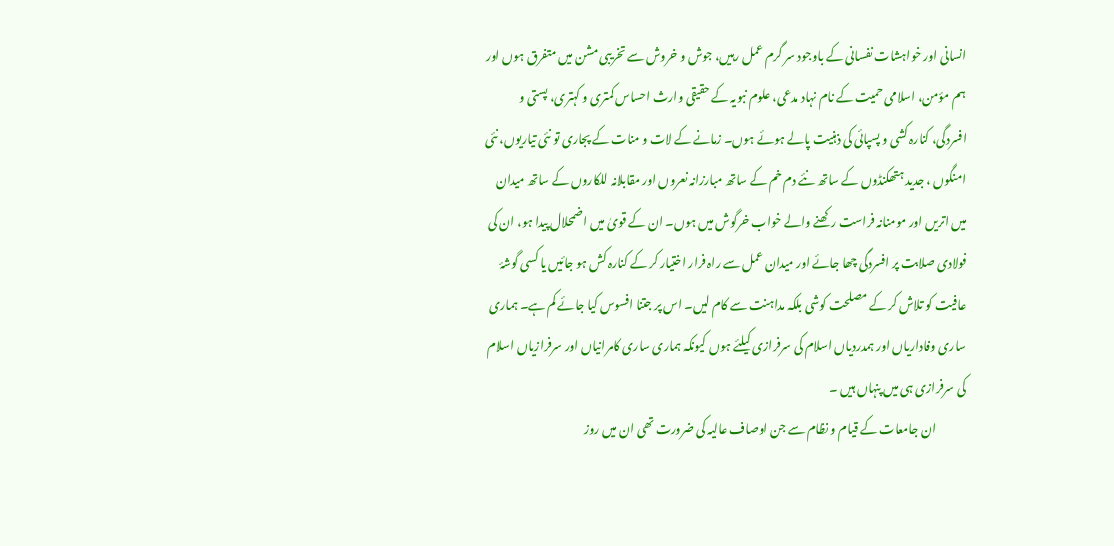انسانی اور خواہشات نفسانی کے باوجود سر گرم عمل رہیں، جوش و خروش سے تخریبی مشن میں متفرق ہوں اور ہم مؤمن، اسلامی حمیت کے نام نہاد مدعی، علوم نبویہ کے حقیقی وارث احساس کمتری و کہتری، پستی و افسردگی، کنارہ کشی و پسپائی کی ذہنیت پالے ہوئے ہوں۔ زمانے کے لات و منات کے پجاری تو نئی تیاریوں، نئی امنگوں ، جدید ہتھکنڈوں کے ساتھ نئے دم خم کے ساتھ مبارزانہ نعروں اور مقابلانہ للکاروں کے ساتھ میدان میں اتریں اور مومنانہ فراست رکھنے والے خواب خرگوش میں ہوں۔ ان کے قویٰ میں اضمحلال پیدا ہو، ان کی فولادی صلابت پر افسردگی چھا جائے اور میدان عمل سے راہ فرار اختیار کر کے کنارہ کش ہو جائیں یا کسی گوشۂ عافیت کو تلاش کر کے مصلحت کوشی بلکہ مداہنت سے کام لیں۔ اس پر جتنا افسوس کیا جائے کم ہے۔ ہماری ساری وفاداریاں اور ہمدردیاں اسلام کی سرفرازی کیلئے ہوں کیونکہ ہماری ساری کامرانیاں اور سرفرازیاں اسلام کی سرفرازی ہی میں پنہاں ہیں ۔
             ان جامعات کے قیام و نظام سے جن اوصاف عالیہ کی ضرورت تھی ان میں روز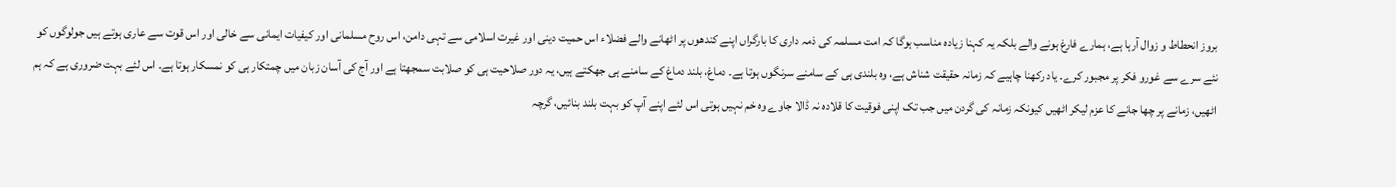بروز انحطاط و زوال آرہا ہے، ہمارے فارغ ہونے والے بلکہ یہ کہنا زیادہ مناسب ہوگا کہ امت مسلمہ کی ذمہ داری کا بارگراں اپنے کندھوں پر اٹھانے والے فضلاء اس حمیت دینی اور غیرت اسلامی سے تہی دامن، اس روح مسلمانی اور کیفیات ایمانی سے خالی اور اس قوت سے عاری ہوتے ہیں جولوگوں کو نئے سرے سے غورو فکر پر مجبور کرے۔ یاد رکھنا چاہیے کہ زمانہ حقیقت شناش ہے، وہ بلندی ہی کے سامنے سرنگوں ہوتا ہے۔ دماغ، بلند دماغ کے سامنے ہی جھکتے ہیں، یہ دور صلاحیت ہی کو صلابت سمجھتا ہے اور آج کی آسان زبان میں چمتکار ہی کو نمسکار ہوتا ہے۔ اس لئے بہت ضروری ہے کہ ہم اٹھیں، زمانے پر چھا جانے کا عزم لیکر اٹھیں کیونکہ زمانہ کی گردن میں جب تک اپنی فوقیت کا قلادہ نہ ڈالا جاوے وہ خم نہیں ہوتی اس لئے اپنے آپ کو بہت بلند بنائیں، گرچہ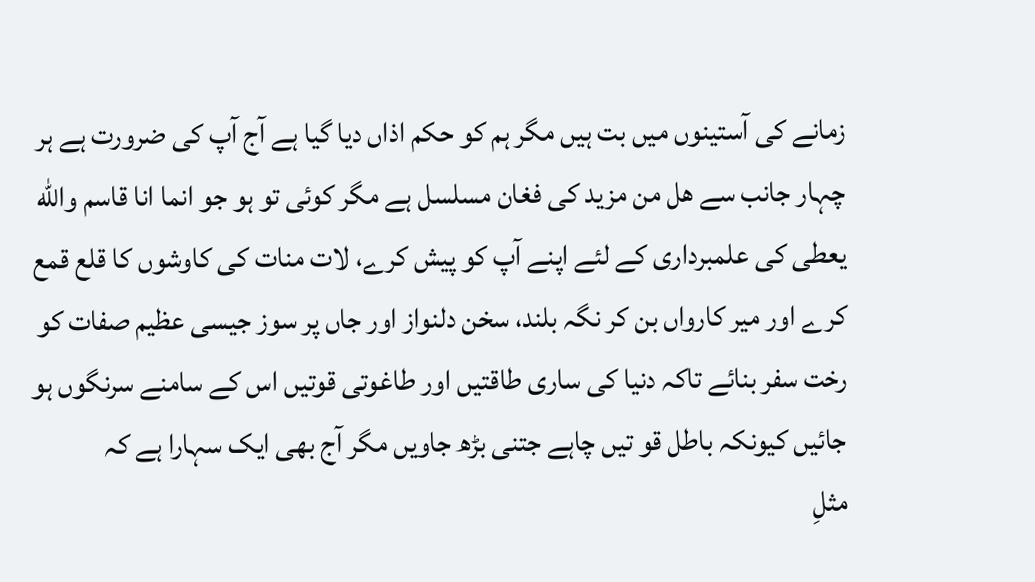زمانے کی آستینوں میں بت ہیں مگر ہم کو حکم اذاں دیا گیا ہے آج آپ کی ضرورت ہے ہر چہار جانب سے ھل من مزید کی فغان مسلسل ہے مگر کوئی تو ہو جو انما انا قاسم والله یعطی کی علمبرداری کے لئے اپنے آپ کو پیش کرے، لات منات کی کاوشوں کا قلع قمع کرے اور میر کارواں بن کر نگہ بلند، سخن دلنواز اور جاں پر سوز جیسی عظیم صفات کو رخت سفر بنائے تاکہ دنیا کی ساری طاقتیں اور طاغوتی قوتیں اس کے سامنے سرنگوں ہو جائیں کیونکہ باطل قو تیں چاہے جتنی بڑھ جاویں مگر آج بھی ایک سہارا ہے کہ
مثلِ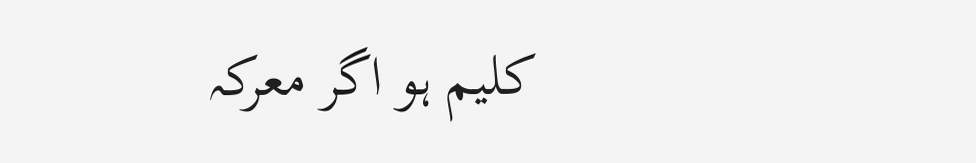کلیم ہو اگر معرکہ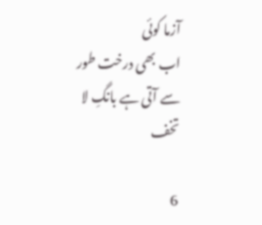آزما کوئی
اب بھی درخت طور سے آتی ہے بانگِ لا تخف

6